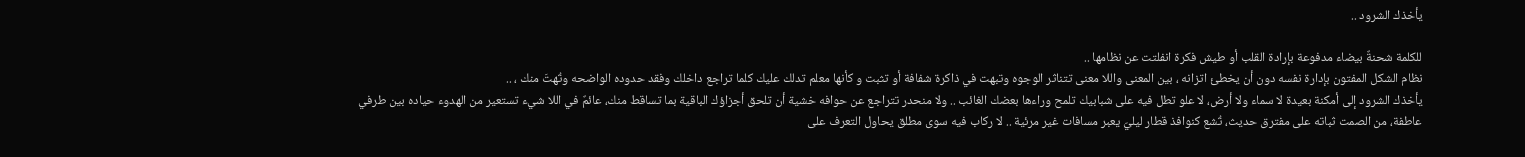يأخذك الشرود ..

للكلمة شحنةٌ بيضاء مدفوعة بإرادة القلب أو طيش فكرة انفلتت عن نظامها ..
نظام الشكل المفتون بإدارة نفسه دون أن يخطئ اتزانه ، بين المعنى واللا معنى تتناثر الوجوه وتبهت في ذاكرة شفافة أو تثبت و كأنها معلم تدلك عليك كلما تراجع داخلك وفقد حدوده الواضحه وتُهتَ منك ، ..
يأخذك الشرود إلى أمكنة بعيدة لا سماء ولا أرض، لا علو تطل فيه على شبابيك تلمح وراءها بعضك الغائب .. ولا منحدر تتراجع عن حوافه خشية أن تلحق أجزاؤك الباقية بما تساقط منك، عائمٌ في اللا شيء تستعير من الهدوء حياده بين طرفي عاطفة، من الصمت ثباته على مفترق حديث، تُشع كنوافذ قطار ليليّ يعبر مسافات غير مرئية .. لا ركاب فيه سوى مطلق يحاول التعرف على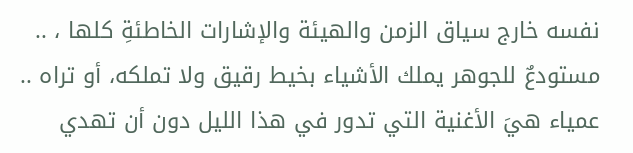نفسه خارج سياق الزمن والهيئة والإشارات الخاطئةِ كلها ، ..
مستودعٌ للجوهر يملك الأشياء بخيط رقيق ولا تملكه، أو تراه .. عمياء هيَ الأغنية التي تدور في هذا الليل دون أن تهدي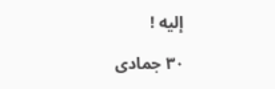إليه !

٣٠ جمادى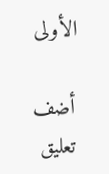الأولى

أضف تعليق